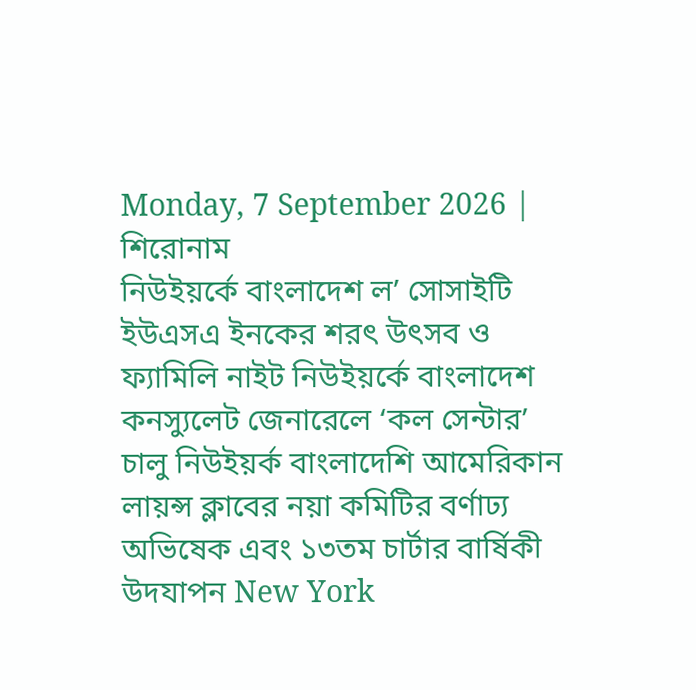Monday, 7 September 2026 |
শিরোনাম
নিউইয়র্কে বাংলাদেশ ল’ সোসাইটি ইউএসএ ইনকের শরৎ উৎসব ও ফ্যামিলি নাইট নিউইয়র্কে বাংলাদেশ কনস্যুলেট জেনারেলে ‘কল সেন্টার’ চালু নিউইয়র্ক বাংলাদেশি আমেরিকান লায়ন্স ক্লাবের নয়া কমিটির বর্ণাঢ্য অভিষেক এবং ১৩তম চার্টার বার্ষিকী উদযাপন New York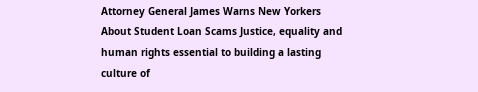Attorney General James Warns New Yorkers About Student Loan Scams Justice, equality and human rights essential to building a lasting culture of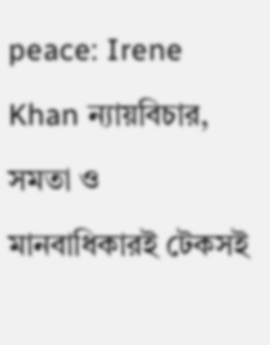peace: Irene Khan ন্যায়বিচার, সমতা ও মানবাধিকারই টেকসই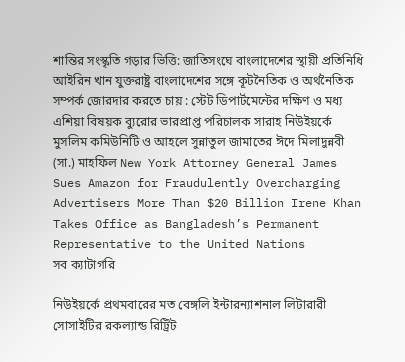শান্তির সংস্কৃতি গড়ার ভিত্তি: জাতিসংঘে বাংলাদেশের স্থায়ী প্রতিনিধি আইরিন খান যুক্তরাষ্ট্র বাংলাদেশের সঙ্গে কূটনৈতিক ও অর্থনৈতিক সম্পর্ক জোরদার করতে চায় : স্টেট ডিপার্টমেন্টের দক্ষিণ ও মধ্য এশিয়া বিষয়ক ব্যুরোর ভারপ্রাপ্ত পরিচালক সারাহ নিউইয়র্কে মুসলিম কমিউনিটি ও আহলে সুন্নাতুল জামাতের ঈদে মিলাদুন্নবী (সা.) মাহফিল New York Attorney General James Sues Amazon for Fraudulently Overcharging Advertisers More Than $20 Billion Irene Khan Takes Office as Bangladesh’s Permanent Representative to the United Nations
সব ক্যাটাগরি

নিউইয়র্কে প্রথমবারের মত বেঙ্গলি ইন্টারন্যাশনাল লিটারারী সোসাইটির রকল্যান্ড রিট্রিট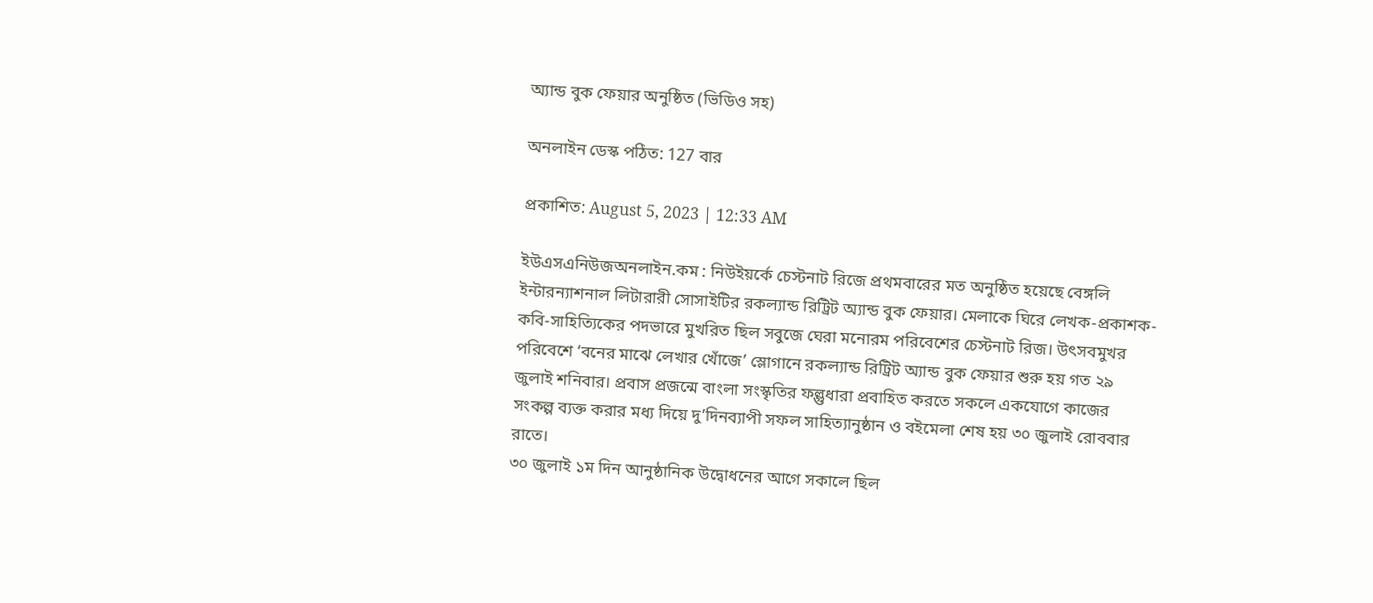অ্যান্ড বুক ফেয়ার অনুষ্ঠিত (ভিডিও সহ)

অনলাইন ডেস্ক পঠিত: 127 বার

প্রকাশিত: August 5, 2023 | 12:33 AM

ইউএসএনিউজঅনলাইন.কম : নিউইয়র্কে চেস্টনাট রিজে প্রথমবারের মত অনুষ্ঠিত হয়েছে বেঙ্গলি ইন্টারন্যাশনাল লিটারারী সোসাইটির রকল্যান্ড রিট্রিট অ্যান্ড বুক ফেয়ার। মেলাকে ঘিরে লেখক-প্রকাশক-কবি-সাহিত্যিকের পদভারে মুখরিত ছিল সবুজে ঘেরা মনোরম পরিবেশের চেস্টনাট রিজ। উৎসবমুখর পরিবেশে ‘বনের মাঝে লেখার খোঁজে’ স্লোগানে রকল্যান্ড রিট্রিট অ্যান্ড বুক ফেয়ার শুরু হয় গত ২৯ জুলাই শনিবার। প্রবাস প্রজন্মে বাংলা সংস্কৃতির ফল্গুধারা প্রবাহিত করতে সকলে একযোগে কাজের সংকল্প ব্যক্ত করার মধ্য দিয়ে দু’দিনব্যাপী সফল সাহিত্যানুষ্ঠান ও বইমেলা শেষ হয় ৩০ জুলাই রোববার রাতে।
৩০ জুলাই ১ম দিন আনুষ্ঠানিক উদ্বোধনের আগে সকালে ছিল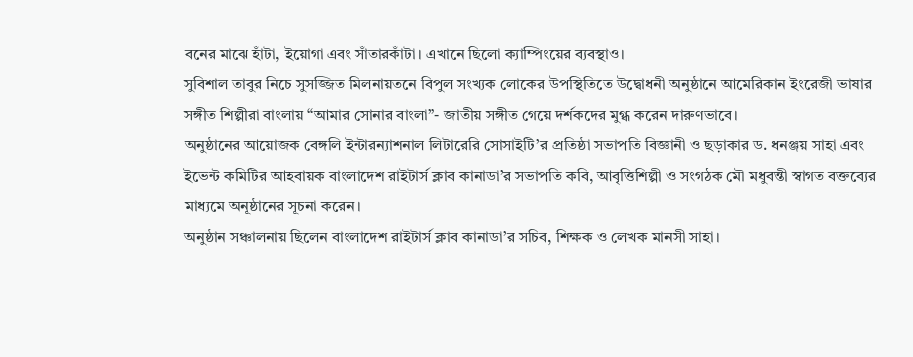বনের মাঝে হাঁটা, ইয়োগা এবং সাঁতারকাঁটা। এখানে ছিলো ক্যাম্পিংয়ের ব্যবস্থাও।
সুবিশাল তাবুর নিচে সুসজ্জিত মিলনায়তনে বিপুল সংখ্যক লোকের উপস্থিতিতে উদ্বোধনী অনুষ্ঠানে আমেরিকান ইংরেজী ভাষার সঙ্গীত শিল্পীরা বাংলায় “আমার সোনার বাংলা”- জাতীয় সঙ্গীত গেয়ে দর্শকদের মুগ্ধ করেন দারুণভাবে।
অনুষ্ঠানের আয়োজক বেঙ্গলি ইন্টারন্যাশনাল লিটারেরি সোসাইটি’র প্রতিষ্ঠা সভাপতি বিজ্ঞানী ও ছড়াকার ড. ধনঞ্জয় সাহা এবং ইভেন্ট কমিটির আহবায়ক বাংলাদেশ রাইটার্স ক্লাব কানাডা’র সভাপতি কবি, আবৃত্তিশিল্পী ও সংগঠক মৌ মধুবন্তী স্বাগত বক্তব্যের মাধ্যমে অনূষ্ঠানের সূচনা করেন।
অনুষ্ঠান সঞ্চালনায় ছিলেন বাংলাদেশ রাইটার্স ক্লাব কানাডা’র সচিব, শিক্ষক ও লেখক মানসী সাহা।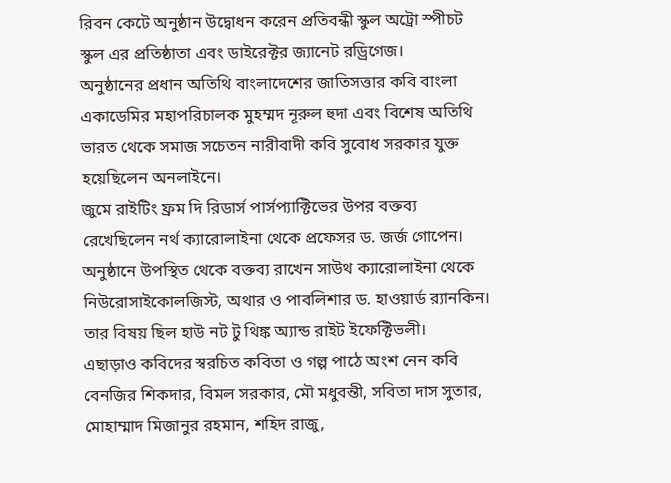রিবন কেটে অনুষ্ঠান উদ্বোধন করেন প্রতিবন্ধী স্কুল অট্রো স্পীচট স্কুল এর প্রতিষ্ঠাতা এবং ডাইরেক্টর জ্যানেট রড্রিগেজ।
অনুষ্ঠানের প্রধান অতিথি বাংলাদেশের জাতিসত্তার কবি বাংলা একাডেমির মহাপরিচালক মুহম্মদ নূরুল হুদা এবং বিশেষ অতিথি ভারত থেকে সমাজ সচেতন নারীবাদী কবি সুবোধ সরকার যুক্ত হয়েছিলেন অনলাইনে।
জুমে রাইটিং ফ্রম দি রিডার্স পার্সপ্যাক্টিভের উপর বক্তব্য রেখেছিলেন নর্থ ক্যারোলাইনা থেকে প্রফেসর ড. জর্জ গোপেন।
অনুষ্ঠানে উপস্থিত থেকে বক্তব্য রাখেন সাউথ ক্যারোলাইনা থেকে নিউরোসাইকোলজিস্ট, অথার ও পাবলিশার ড. হাওয়ার্ড র‌্যানকিন। তার বিষয় ছিল হাউ নট টু থিঙ্ক অ্যান্ড রাইট ইফেক্টিভলী।
এছাড়াও কবিদের স্বরচিত কবিতা ও গল্প পাঠে অংশ নেন কবি বেনজির শিকদার, বিমল সরকার, মৌ মধুবন্তী, সবিতা দাস সুতার, মোহাম্মাদ মিজানুর রহমান, শহিদ রাজু,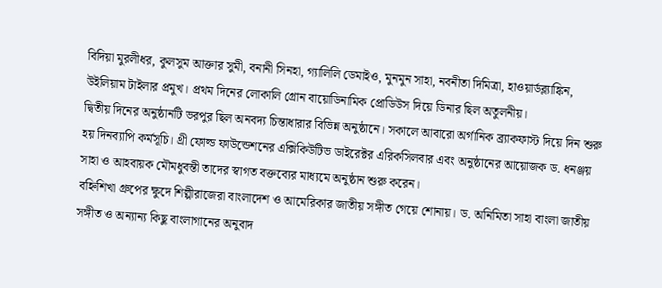বিদিয়া মুরলীধর, কুলসুম আক্তার সুমী, বনানী সিনহা, গ্যালিলি ডেমাইও, মুনমুন সাহা, নবনীতা দিমিত্রা, হাওয়ার্ডব্ল্যাঙ্কিন, উইলিয়াম টাইলার প্রমুখ। প্রথম দিনের লোকালি গ্রোন বায়োডিনামিক প্রোডিউস দিয়ে ডিনার ছিল অতুলনীয়।
দ্বিতীয় দিনের অনুষ্ঠানটি ভরপুর ছিল অনবদ্য চিন্তাধারার বিভিন্ন অনুষ্ঠানে। সকালে আবারো অর্গানিক ব্র্যাকফাস্ট দিয়ে দিন শুরু হয় দিনব্যাপি কর্মসূচি। থ্রী ফোল্ড ফাউন্ডেশনের এক্সিকিউটিভ ডাইরেক্টর এরিকসিলবার এবং অনুষ্ঠানের আয়োজক ড. ধনঞ্জয় সাহা ও আহবায়ক মৌমধুবন্তী তাদের স্বাগত বক্তব্যের মাধ্যমে অনুষ্ঠান শুরু করেন।
বহ্নিশিখা গ্রুপের ক্ষুদে শিল্পীরাজেরা বাংলাদেশ ও আমেরিকার জাতীয় সঙ্গীত গেয়ে শোনায়। ড. অনিমিতা সাহা বাংলা জাতীয় সঙ্গীত ও অন্যান্য কিছু বাংলাগানের অনুবাদ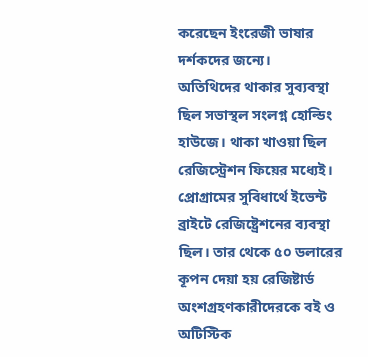করেছেন ইংরেজী ভাষার দর্শকদের জন্যে।
অতিথিদের থাকার সুব্যবস্থা ছিল সভাস্থল সংলগ্ন হোল্ডিং হাউজে। থাকা খাওয়া ছিল রেজিস্ট্রেশন ফিয়ের মধ্যেই। প্রোগ্রামের সুবিধার্থে ইভেন্ট ব্রাইটে রেজিষ্ট্রেশনের ব্যবস্থা ছিল। তার থেকে ৫০ ডলারের কূপন দেয়া হয় রেজিষ্টার্ড অংশগ্রহণকারীদেরকে বই ও অটিস্টিক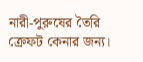নারী-পুরুষের তৈরি ক্রেফট কেনার জন্য।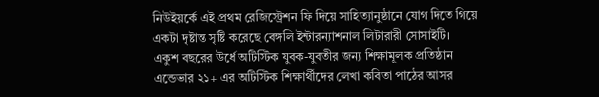নিউইয়র্কে এই প্রথম রেজিস্ট্রেশন ফি দিয়ে সাহিত্যানুষ্ঠানে যোগ দিতে গিয়ে একটা দৃষ্টান্ত সৃষ্টি করেছে বেঙ্গলি ইন্টারন্যাশনাল লিটারারী সোসাইটি।
একুশ বছরের উর্ধে অটিস্টিক যুবক-যুবতীর জন্য শিক্ষামূলক প্রতিষ্ঠান এন্ডেভার ২১+ এর অটিস্টিক শিক্ষার্থীদের লেখা কবিতা পাঠের আসর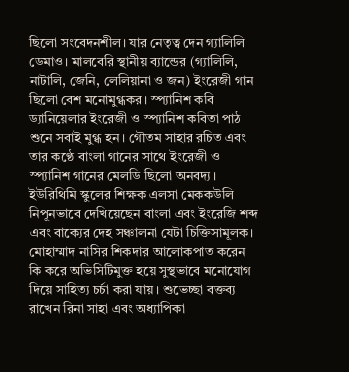ছিলো সংবেদনশীল। যার নেতৃত্ব দেন গ্যালিলি ডেমাও। মালবেরি স্থানীয় ব্যান্ডের (গ্যালিলি, নাটালি, জেনি, লেলিয়ানা ও জন) ইংরেজী গান ছিলো বেশ মনোমুগ্ধকর। স্প্যানিশ কবি ড্যানিয়েলার ইংরেজী ও স্প্যানিশ কবিতা পাঠ শুনে সবাই মুগ্ধ হন। গৌতম সাহার রচিত এবং তার কণ্ঠে বাংলা গানের সাথে ইংরেজী ও স্প্যানিশ গানের মেলডি ছিলো অনবদ্য।
ইউরিথিমি স্কুলের শিক্ষক এলসা মেককউলি নিপূনভাবে দেখিয়েছেন বাংলা এবং ইংরেজি শব্দ এবং বাক্যের দেহ সঞ্চালনা যেটা চিক্তিসামূলক।
মোহাম্মাদ নাসির শিকদার আলোকপাত করেন কি করে অভিসিটিমুক্ত হয়ে সুস্থভাবে মনোযোগ দিয়ে সাহিত্য চর্চা করা যায়। শুভেচ্ছা বক্তব্য রাখেন রিনা সাহা এবং অধ্যাপিকা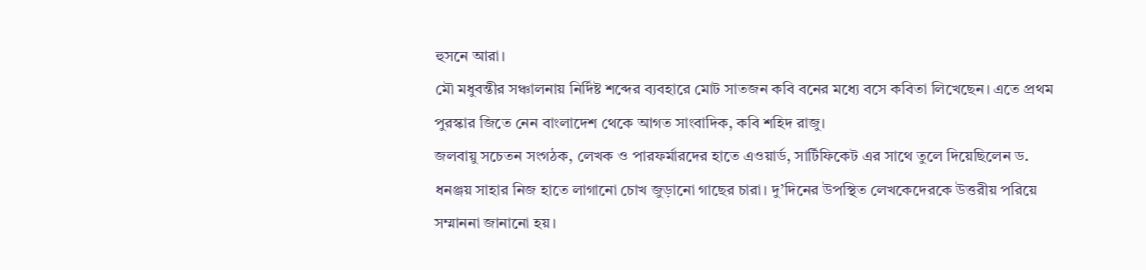হুসনে আরা।
মৌ মধুবন্তীর সঞ্চালনায় নির্দিষ্ট শব্দের ব্যবহারে মোট সাতজন কবি বনের মধ্যে বসে কবিতা লিখেছেন। এতে প্রথম পুরস্কার জিতে নেন বাংলাদেশ থেকে আগত সাংবাদিক, কবি শহিদ রাজু।
জলবায়ু সচেতন সংগঠক, লেখক ও পারফর্মারদের হাতে এওয়ার্ড, সার্টিফিকেট এর সাথে তুলে দিয়েছিলেন ড. ধনঞ্জয় সাহার নিজ হাতে লাগানো চোখ জুড়ানো গাছের চারা। দু’দিনের উপস্থিত লেখকেদেরকে উত্তরীয় পরিয়ে সম্মাননা জানানো হয়।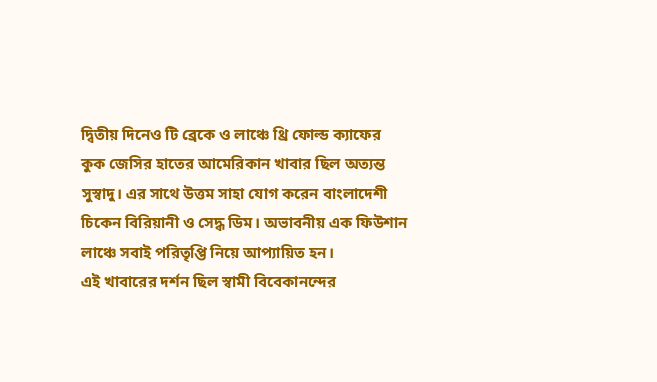দ্বিতীয় দিনেও টি ব্রেকে ও লাঞ্চে থ্রি ফোল্ড ক্যাফের কুক জেসির হাতের আমেরিকান খাবার ছিল অত্যন্ত সুস্বাদু। এর সাথে উত্তম সাহা যোগ করেন বাংলাদেশী চিকেন বিরিয়ানী ও সেদ্ধ ডিম। অভাবনীয় এক ফিউশান লাঞ্চে সবাই পরিতৃপ্তি নিয়ে আপ্যায়িত হন।
এই খাবারের দর্শন ছিল স্বামী বিবেকানন্দের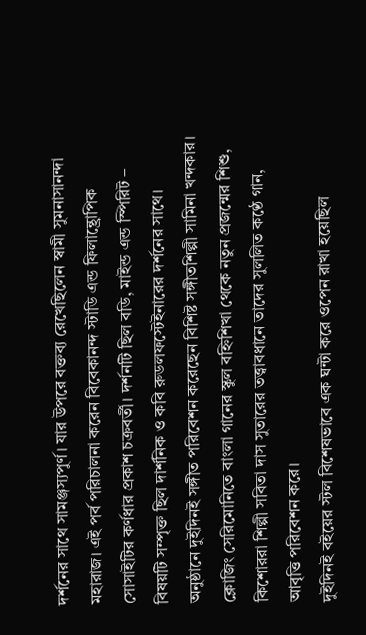দর্শনের সাথে সামঞ্জস্যপুর্ণ। যার উপরে বক্তব্য রেখেছিলেন স্বামী সুমনাসানন্দা মহারাজ। এই পর্ব পরিচালনা করেন বিবেকানন্দ স্টাডি এন্ড ফিলান্থ্রোপিক সোসাইটির কর্ণধার প্রকাশ চক্রবর্তী। দর্শনটি ছিল বডি, মাইন্ড এন্ড স্পিরিট – বিষয়টি সম্পৃক্ত ছিল দার্শনিক ও কবি রুডলফস্টেইনারের দর্শনের সাথে।
অনুষ্ঠানে দুইদিনই সঙ্গীত পরিবেশন করেছেন বিশিষ্ট সঙ্গীতশিল্পী সামিনা খন্দকার। ক্লোজিং সেরিমোনিতে বাংলা গানের স্কুল বহ্নিশিখা থেকে নতুন প্রজন্মের শিশু, কিশোররা শিল্পী সবিতা দাস সুতারের তত্ত্বাবধানে তাদের সুললিত কণ্ঠে গান, আবৃত্তি পরিবেশন করে।
দুইদিনই বইয়ের স্টল বিশেষভাবে এক ঘন্টা করে ওপেন রাখা হয়েছিল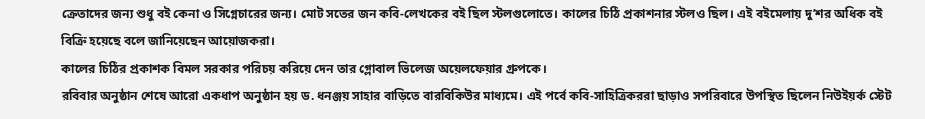ক্রেতাদের জন্য শুধু বই কেনা ও সিগ্নেচারের জন্য। মোট সতের জন কবি-লেখকের বই ছিল স্টলগুলোতে। কালের চিঠি প্রকাশনার স্টলও ছিল। এই বইমেলায় দু’শর অধিক বই বিক্রি হয়েছে বলে জানিয়েছেন আয়োজকরা।
কালের চিঠির প্রকাশক বিমল সরকার পরিচয় করিয়ে দেন তার গ্লোবাল ভিলেজ অয়েলফেয়ার গ্রুপকে।
রবিবার অনুষ্ঠান শেষে আরো একধাপ অনুষ্ঠান হয় ড. ধনঞ্জয় সাহার বাড়িতে বারবিকিউর মাধ্যমে। এই পর্বে কবি-সাহিত্রিকররা ছাড়াও সপরিবারে উপস্থিত ছিলেন নিউইয়র্ক স্টেট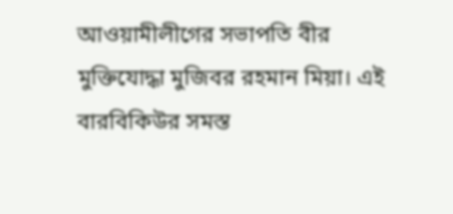আওয়ামীলীগের সভাপতি বীর মুক্তিযোদ্ধা মুজিবর রহমান মিয়া। এই বারবিকিউর সমস্ত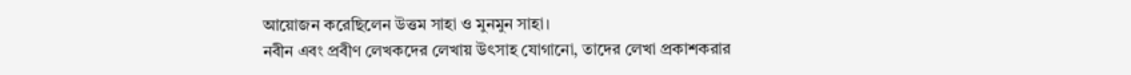আয়োজন করেছিলেন উত্তম সাহা ও মুনমুন সাহা।
নবীন এবং প্রবীণ লেখকদের লেখায় উৎসাহ যোগানো, তাদের লেখা প্রকাশকরার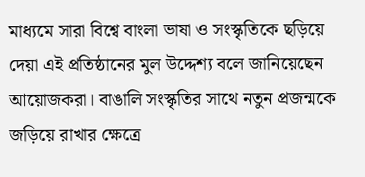মাধ্যমে সারা বিশ্বে বাংলা ভাষা ও সংস্কৃতিকে ছড়িয়ে দেয়া এই প্রতিষ্ঠানের মুল উদ্দেশ্য বলে জানিয়েছেন আয়োজকরা। বাঙালি সংস্কৃতির সাথে নতুন প্রজন্মকে জড়িয়ে রাখার ক্ষেত্রে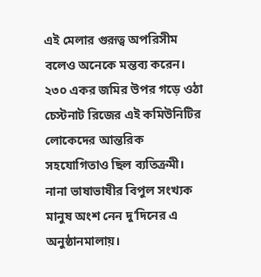এই মেলার গুরূত্ব অপরিসীম বলেও অনেকে মন্তব্য করেন।
২৩০ একর জমির উপর গড়ে ওঠা চেস্টনাট রিজের এই কমিউনিটির লোকেদের আন্তরিক সহযোগিতাও ছিল ব্যতিক্রমী। নানা ভাষাভাষীর বিপুল সংখ্যক মানুষ অংশ নেন দু’দিনের এ অনুষ্ঠানমালায়।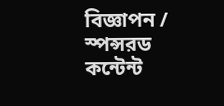বিজ্ঞাপন / স্পন্সরড কন্টেন্ট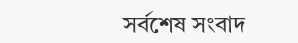সর্বশেষ সংবাদ